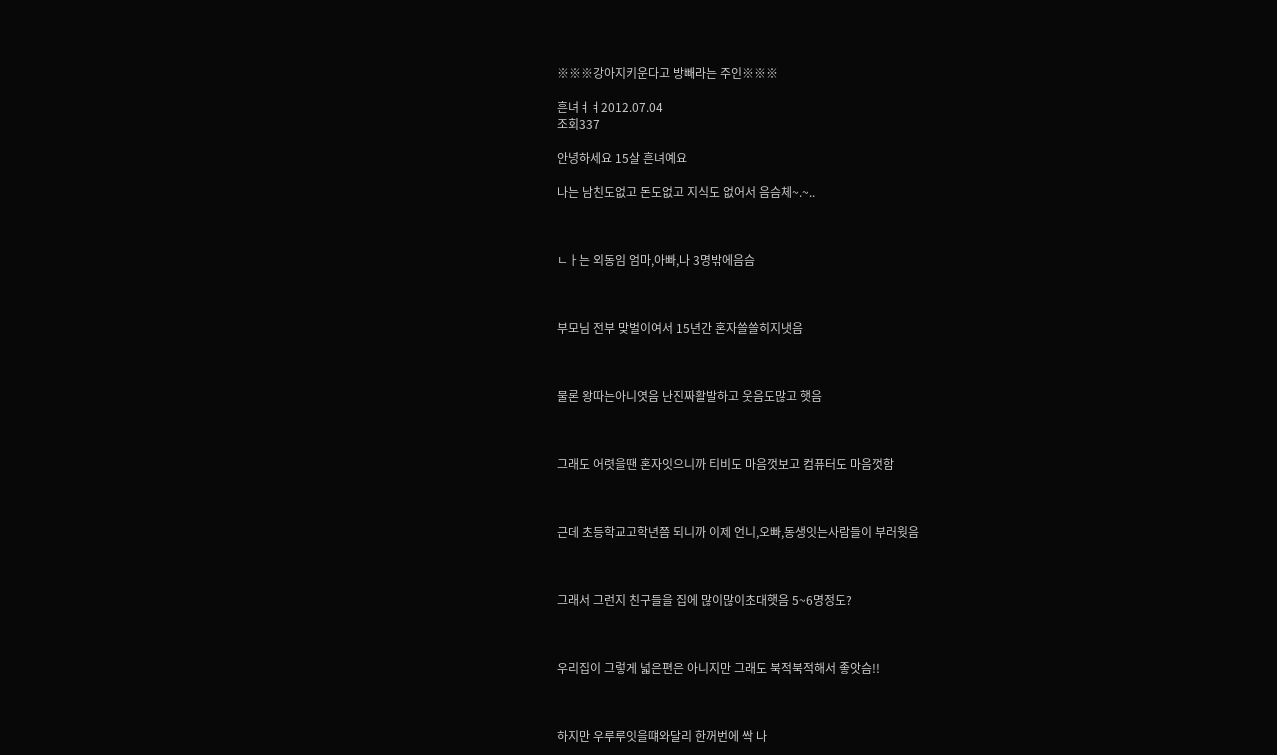※※※강아지키운다고 방빼라는 주인※※※

흔녀ㅕㅕ2012.07.04
조회337

안녕하세요 15살 흔녀예요

나는 남친도없고 돈도없고 지식도 없어서 음슴체~.~..



ㄴㅏ는 외동임 엄마,아빠,나 3명밖에음슴



부모님 전부 맞벌이여서 15년간 혼자쓸쓸히지냇음



물론 왕따는아니엿음 난진짜활발하고 웃음도많고 햇음



그래도 어렷을땐 혼자잇으니까 티비도 마음껏보고 컴퓨터도 마음껏함



근데 초등학교고학년쯤 되니까 이제 언니,오빠,동생잇는사람들이 부러웟음



그래서 그런지 친구들을 집에 많이많이초대햇음 5~6명정도?



우리집이 그렇게 넓은편은 아니지만 그래도 북적북적해서 좋앗슴!!



하지만 우루루잇을떄와달리 한꺼번에 싹 나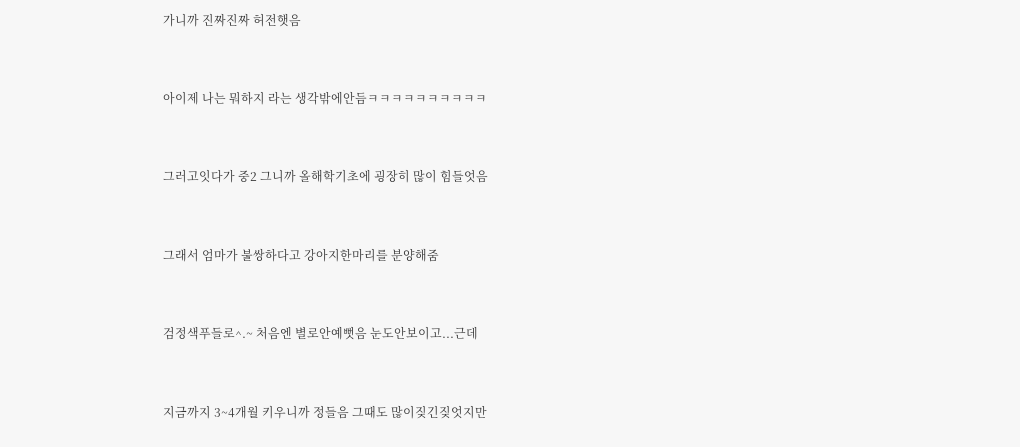가니까 진짜진짜 허전햇음



아이제 나는 뭐하지 라는 생각밖에안듬ㅋㅋㅋㅋㅋㅋㅋㅋㅋㅋ



그러고잇다가 중2 그니까 올해학기초에 굉장히 많이 힘들엇음



그래서 엄마가 불쌍하다고 강아지한마리를 분양해줌



검정색푸들로^.~ 처음엔 별로안예뻣음 눈도안보이고...근데



지금까지 3~4개월 키우니까 정들음 그때도 많이짖긴짖엇지만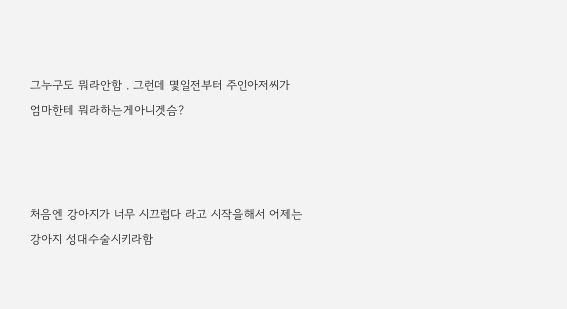그누구도 뭐라안함 . 그런데 몇일전부터 주인아저씨가 엄마한테 뭐라하는게아니겟슴?



처음엔 강아지가 너무 시끄럽다 라고 시작을해서 어제는 강아지 성대수술시키라함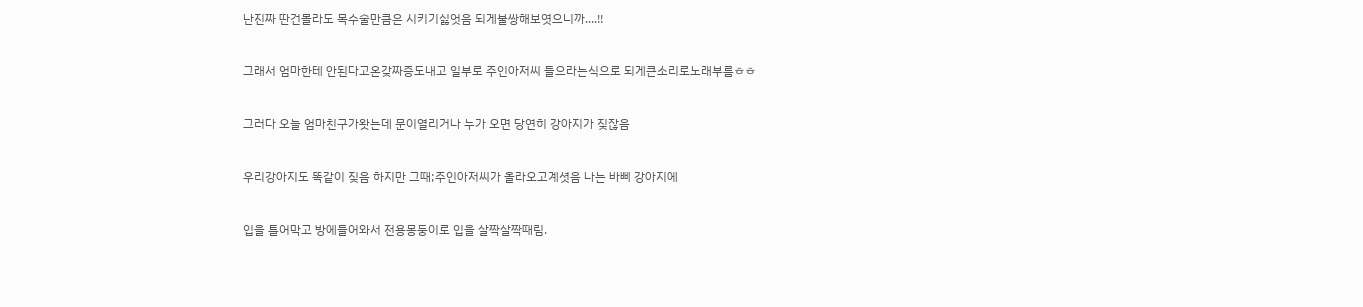난진짜 딴건몰라도 목수술만큼은 시키기싫엇음 되게불쌍해보엿으니까....!!



그래서 엄마한테 안된다고온갖짜증도내고 일부로 주인아저씨 들으라는식으로 되게큰소리로노래부름ㅎㅎ



그러다 오늘 엄마친구가왓는데 문이열리거나 누가 오면 당연히 강아지가 짖잖음



우리강아지도 똑같이 짖음 하지만 그때;주인아저씨가 올라오고계셧음 나는 바삐 강아지에



입을 틀어막고 방에들어와서 전용몽둥이로 입을 살짝살짝때림.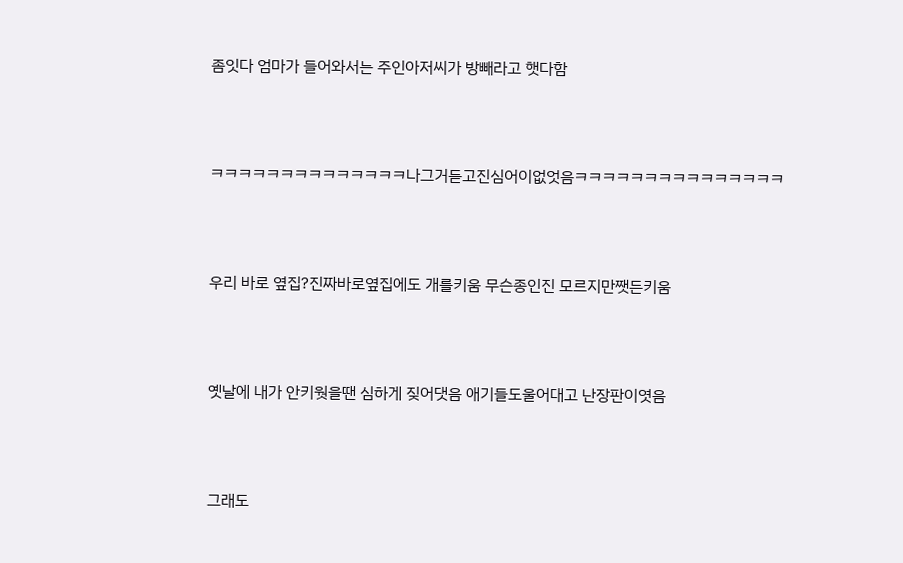좀잇다 엄마가 들어와서는 주인아저씨가 방빼라고 햇다함



ㅋㅋㅋㅋㅋㅋㅋㅋㅋㅋㅋㅋㅋㅋ나그거듣고진심어이없엇음ㅋㅋㅋㅋㅋㅋㅋㅋㅋㅋㅋㅋㅋㅋㅋ



우리 바로 옆집?진짜바로옆집에도 개를키움 무슨종인진 모르지만쨋든키움



옛날에 내가 안키웟을땐 심하게 짖어댓음 애기들도울어대고 난장판이엿음



그래도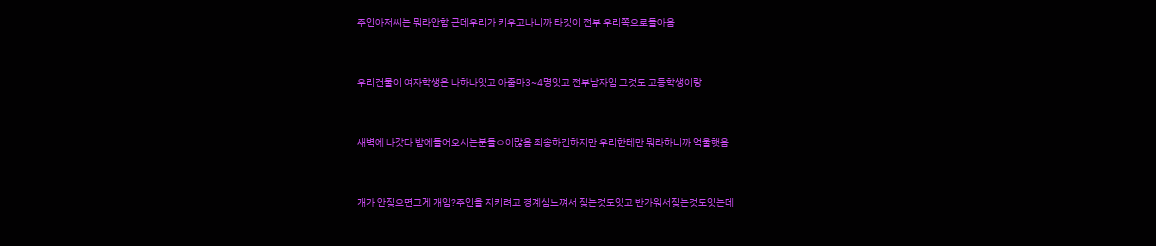주인아저씨는 뭐라안함 근데우리가 키우고나니까 타깃이 전부 우리쪽으로돌아옴



우리건물이 여자학생은 나하나잇고 아줌마3~4명잇고 전부남자임 그것도 고등학생이랑



새벽에 나갓다 밤에들어오시는분들ㅇ이많음 죄송하긴하지만 우리한테만 뭐라하니까 억울햇음



개가 안짖으면그게 개임?주인을 지키려고 경계심느껴서 짖는것도잇고 반가워서짖는것도잇는데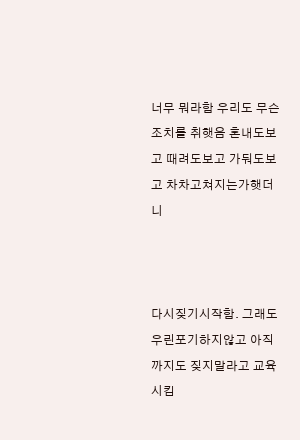너무 뭐라함 우리도 무슨조치를 취햇음 혼내도보고 때려도보고 가둬도보고 차차고쳐지는가햇더니



다시짖기시작함. 그래도 우린포기하지않고 아직까지도 짖지말라고 교육시킴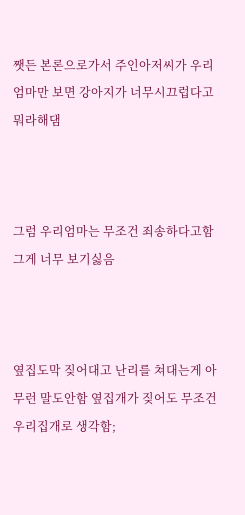쨋든 본론으로가서 주인아저씨가 우리엄마만 보면 강아지가 너무시끄럽다고뭐라해댐



그럼 우리엄마는 무조건 죄송하다고함 그게 너무 보기싫음



옆집도막 짖어대고 난리를 쳐대는게 아무런 말도안함 옆집개가 짖어도 무조건 우리집개로 생각함;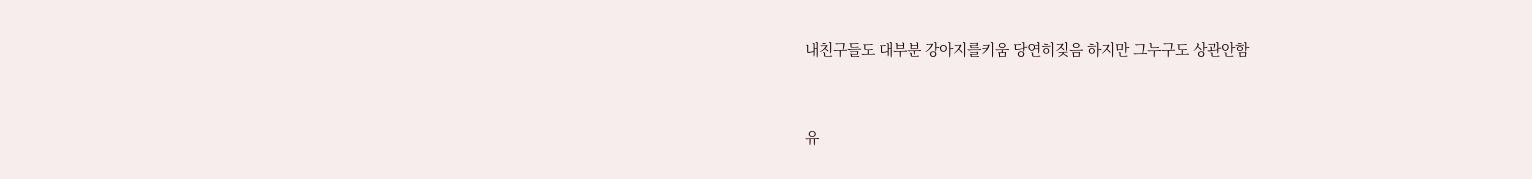내친구들도 대부분 강아지를키움 당연히짖음 하지만 그누구도 상관안함



유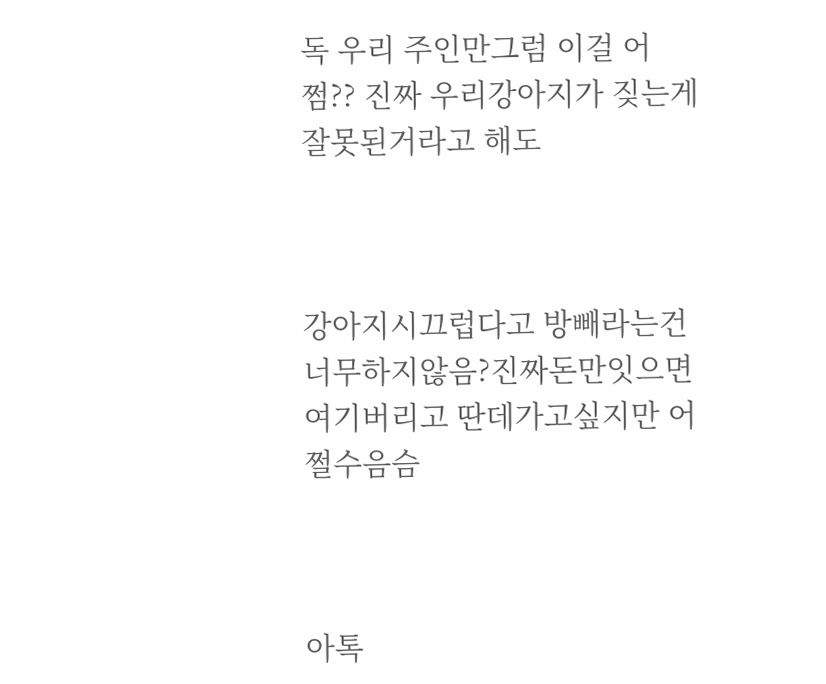독 우리 주인만그럼 이걸 어쩜?? 진짜 우리강아지가 짖는게 잘못된거라고 해도



강아지시끄럽다고 방빼라는건너무하지않음?진짜돈만잇으면 여기버리고 딴데가고싶지만 어쩔수음슴



아톡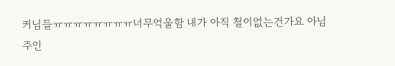커님들ㅠㅠㅠㅠㅠㅠㅠㅠ너무억울함 내가 아직 철이없는건가요 아님 주인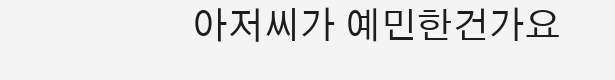아저씨가 예민한건가요